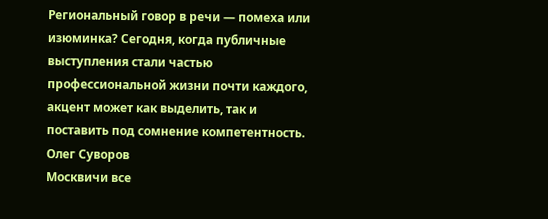Региональный говор в речи — помеха или изюминка? Сегодня, когда публичные выступления стали частью профессиональной жизни почти каждого, акцент может как выделить, так и поставить под сомнение компетентность.
Олег Суворов
Москвичи все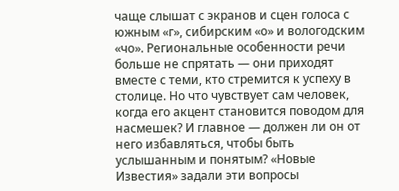чаще слышат с экранов и сцен голоса с южным «г», сибирским «о» и вологодским «чо». Региональные особенности речи больше не спрятать — они приходят вместе с теми, кто стремится к успеху в столице. Но что чувствует сам человек, когда его акцент становится поводом для насмешек? И главное — должен ли он от него избавляться, чтобы быть услышанным и понятым? «Новые Известия» задали эти вопросы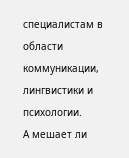специалистам в области коммуникации, лингвистики и психологии.
А мешает ли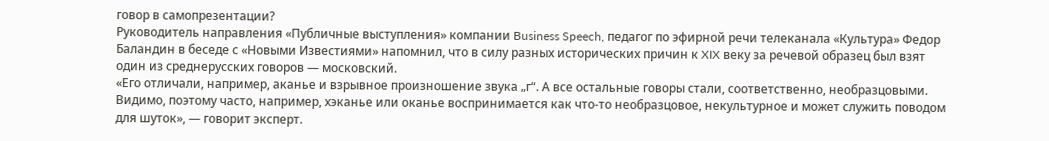говор в самопрезентации?
Руководитель направления «Публичные выступления» компании Business Speech, педагог по эфирной речи телеканала «Культура» Федор Баландин в беседе с «Новыми Известиями» напомнил, что в силу разных исторических причин к XIX веку за речевой образец был взят один из среднерусских говоров — московский.
«Его отличали, например, аканье и взрывное произношение звука „г“. А все остальные говоры стали, соответственно, необразцовыми. Видимо, поэтому часто, например, хэканье или оканье воспринимается как что-то необразцовое, некультурное и может служить поводом для шуток», — говорит эксперт.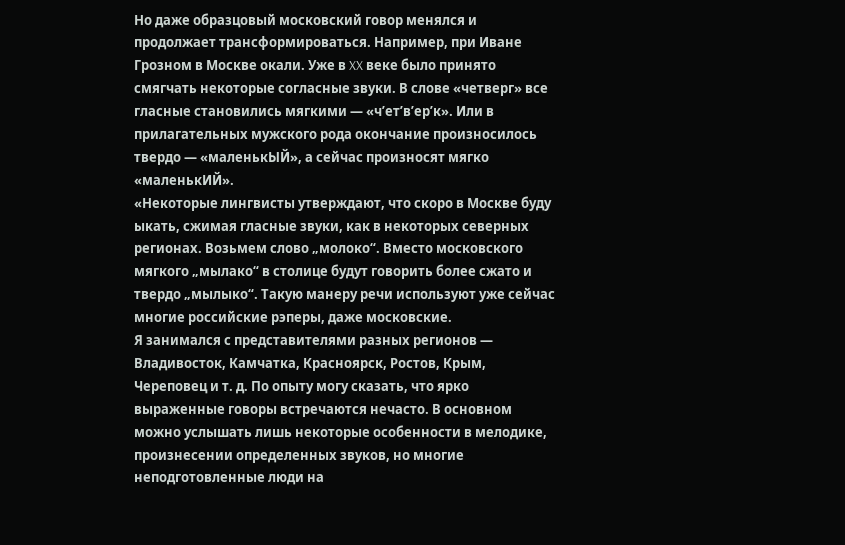Но даже образцовый московский говор менялся и продолжает трансформироваться. Например, при Иване Грозном в Москве окали. Уже в XX веке было принято смягчать некоторые согласные звуки. В слове «четверг» все гласные становились мягкими — «ч’ет’в’ер’к». Или в прилагательных мужского рода окончание произносилось твердо — «маленькЫЙ», а сейчас произносят мягко «маленькИЙ».
«Некоторые лингвисты утверждают, что скоро в Москве буду ыкать, сжимая гласные звуки, как в некоторых северных регионах. Возьмем слово „молоко“. Вместо московского мягкого „мылако“ в столице будут говорить более сжато и твердо „мылыко“. Такую манеру речи используют уже сейчас многие российские рэперы, даже московские.
Я занимался с представителями разных регионов — Владивосток, Камчатка, Красноярск, Ростов, Крым, Череповец и т. д. По опыту могу сказать, что ярко выраженные говоры встречаются нечасто. В основном можно услышать лишь некоторые особенности в мелодике, произнесении определенных звуков, но многие неподготовленные люди на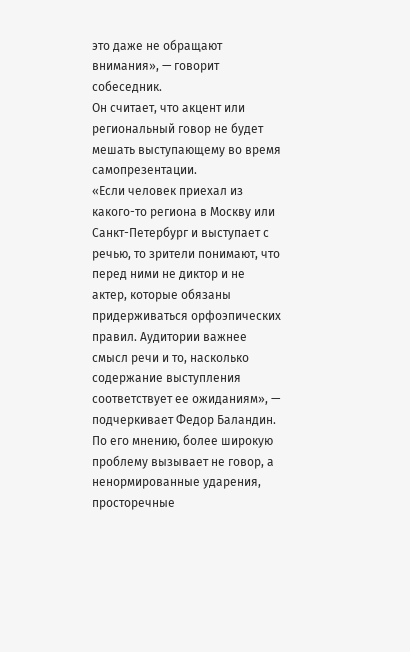это даже не обращают внимания», — говорит собеседник.
Он считает, что акцент или региональный говор не будет мешать выступающему во время самопрезентации.
«Если человек приехал из какого-то региона в Москву или Санкт-Петербург и выступает с речью, то зрители понимают, что перед ними не диктор и не актер, которые обязаны придерживаться орфоэпических правил. Аудитории важнее смысл речи и то, насколько содержание выступления соответствует ее ожиданиям», — подчеркивает Федор Баландин.
По его мнению, более широкую проблему вызывает не говор, а ненормированные ударения, просторечные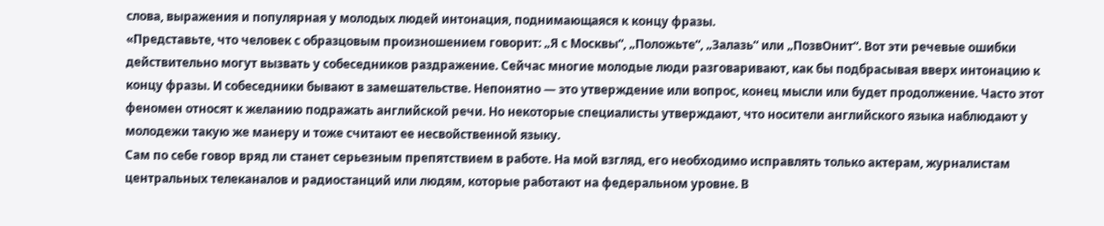слова, выражения и популярная у молодых людей интонация, поднимающаяся к концу фразы.
«Представьте, что человек с образцовым произношением говорит: „Я с Москвы“, „Положьте“, „Залазь“ или „ПозвОнит“. Вот эти речевые ошибки действительно могут вызвать у собеседников раздражение. Сейчас многие молодые люди разговаривают, как бы подбрасывая вверх интонацию к концу фразы. И собеседники бывают в замешательстве. Непонятно — это утверждение или вопрос, конец мысли или будет продолжение. Часто этот феномен относят к желанию подражать английской речи. Но некоторые специалисты утверждают, что носители английского языка наблюдают у молодежи такую же манеру и тоже считают ее несвойственной языку.
Сам по себе говор вряд ли станет серьезным препятствием в работе. На мой взгляд, его необходимо исправлять только актерам, журналистам центральных телеканалов и радиостанций или людям, которые работают на федеральном уровне. В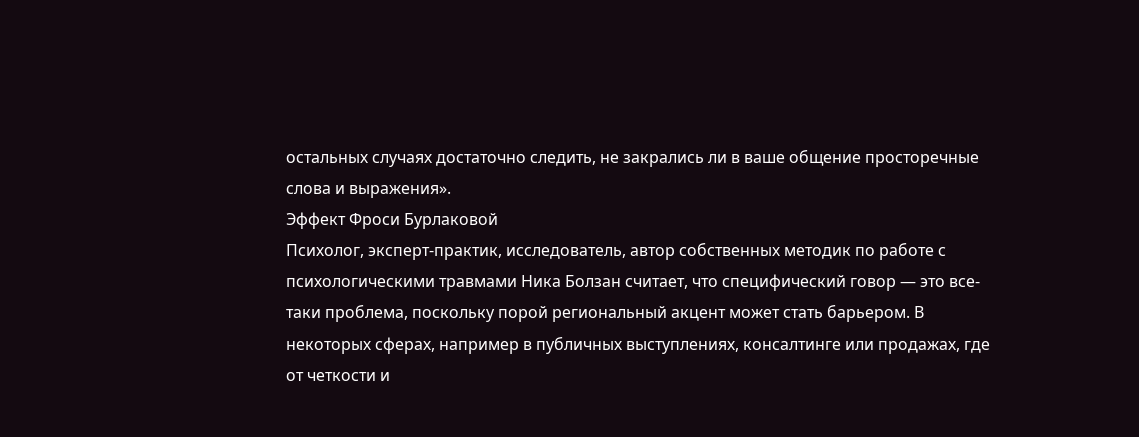остальных случаях достаточно следить, не закрались ли в ваше общение просторечные слова и выражения».
Эффект Фроси Бурлаковой
Психолог, эксперт-практик, исследователь, автор собственных методик по работе с психологическими травмами Ника Болзан считает, что специфический говор — это все-таки проблема, поскольку порой региональный акцент может стать барьером. В некоторых сферах, например в публичных выступлениях, консалтинге или продажах, где от четкости и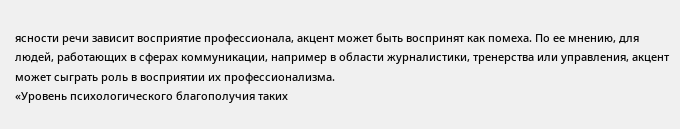ясности речи зависит восприятие профессионала, акцент может быть воспринят как помеха. По ее мнению, для людей, работающих в сферах коммуникации, например в области журналистики, тренерства или управления, акцент может сыграть роль в восприятии их профессионализма.
«Уровень психологического благополучия таких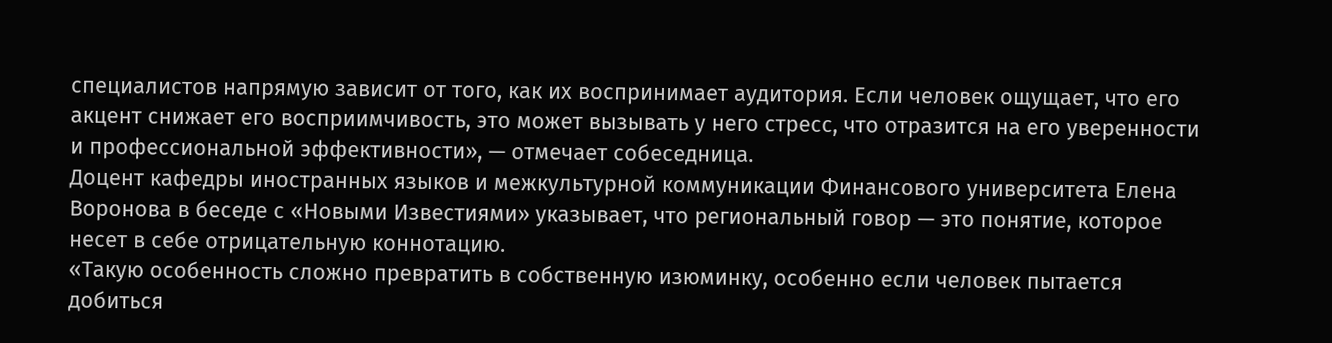специалистов напрямую зависит от того, как их воспринимает аудитория. Если человек ощущает, что его акцент снижает его восприимчивость, это может вызывать у него стресс, что отразится на его уверенности и профессиональной эффективности», — отмечает собеседница.
Доцент кафедры иностранных языков и межкультурной коммуникации Финансового университета Елена Воронова в беседе с «Новыми Известиями» указывает, что региональный говор — это понятие, которое несет в себе отрицательную коннотацию.
«Такую особенность сложно превратить в собственную изюминку, особенно если человек пытается добиться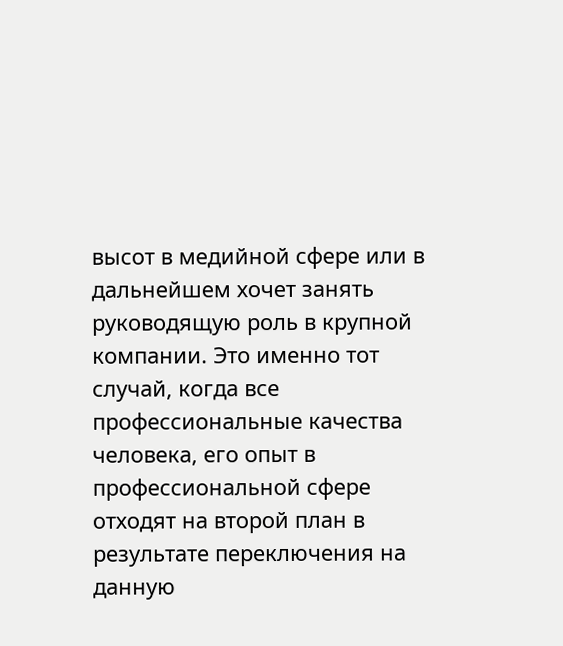высот в медийной сфере или в дальнейшем хочет занять руководящую роль в крупной компании. Это именно тот случай, когда все профессиональные качества человека, его опыт в профессиональной сфере отходят на второй план в результате переключения на данную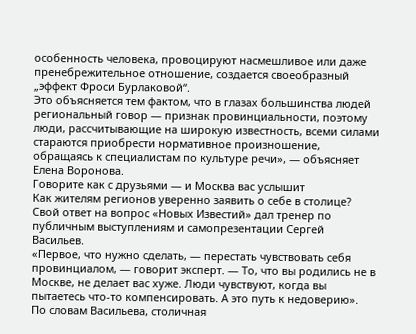особенность человека, провоцируют насмешливое или даже пренебрежительное отношение, создается своеобразный „эффект Фроси Бурлаковой“.
Это объясняется тем фактом, что в глазах большинства людей региональный говор — признак провинциальности, поэтому люди, рассчитывающие на широкую известность, всеми силами стараются приобрести нормативное произношение, обращаясь к специалистам по культуре речи», — объясняет Елена Воронова.
Говорите как с друзьями — и Москва вас услышит
Как жителям регионов уверенно заявить о себе в столице? Свой ответ на вопрос «Новых Известий» дал тренер по публичным выступлениям и самопрезентации Сергей Васильев.
«Первое, что нужно сделать, — перестать чувствовать себя провинциалом, — говорит эксперт. — То, что вы родились не в Москве, не делает вас хуже. Люди чувствуют, когда вы пытаетесь что-то компенсировать. А это путь к недоверию».
По словам Васильева, столичная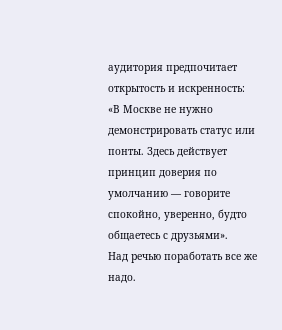аудитория предпочитает открытость и искренность:
«В Москве не нужно демонстрировать статус или понты. Здесь действует принцип доверия по умолчанию — говорите спокойно, уверенно, будто общаетесь с друзьями».
Над речью поработать все же надо.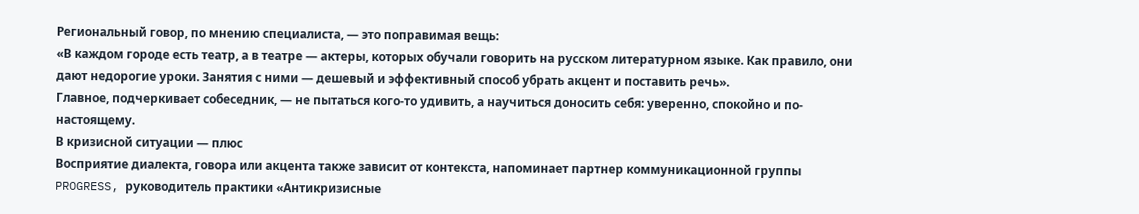Региональный говор, по мнению специалиста, — это поправимая вещь:
«В каждом городе есть театр, а в театре — актеры, которых обучали говорить на русском литературном языке. Как правило, они дают недорогие уроки. Занятия с ними — дешевый и эффективный способ убрать акцент и поставить речь».
Главное, подчеркивает собеседник, — не пытаться кого-то удивить, а научиться доносить себя: уверенно, спокойно и по-настоящему.
В кризисной ситуации — плюс
Восприятие диалекта, говора или акцента также зависит от контекста, напоминает партнер коммуникационной группы PROGRESS, руководитель практики «Антикризисные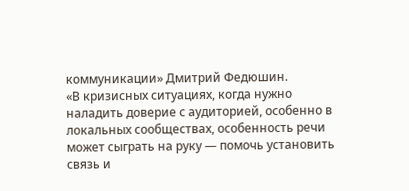коммуникации» Дмитрий Федюшин.
«В кризисных ситуациях, когда нужно наладить доверие с аудиторией, особенно в локальных сообществах, особенность речи может сыграть на руку — помочь установить связь и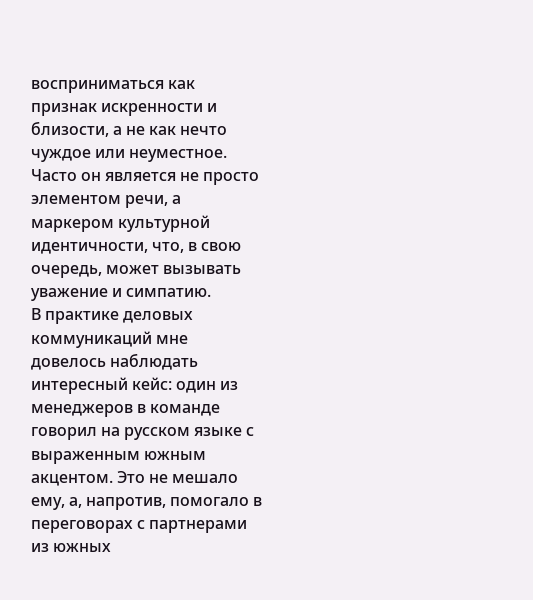восприниматься как признак искренности и близости, а не как нечто чуждое или неуместное. Часто он является не просто элементом речи, а маркером культурной идентичности, что, в свою очередь, может вызывать уважение и симпатию.
В практике деловых коммуникаций мне довелось наблюдать интересный кейс: один из менеджеров в команде говорил на русском языке с выраженным южным акцентом. Это не мешало ему, а, напротив, помогало в переговорах с партнерами из южных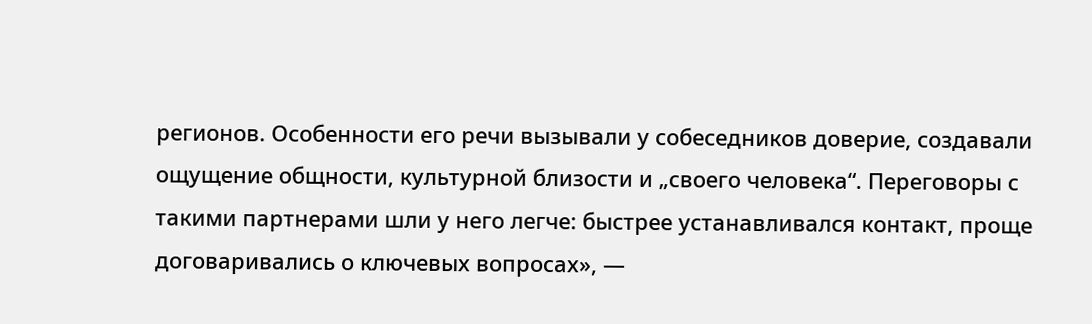регионов. Особенности его речи вызывали у собеседников доверие, создавали ощущение общности, культурной близости и „своего человека“. Переговоры с такими партнерами шли у него легче: быстрее устанавливался контакт, проще договаривались о ключевых вопросах», —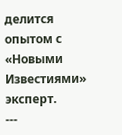делится опытом с «Новыми Известиями» эксперт.
---